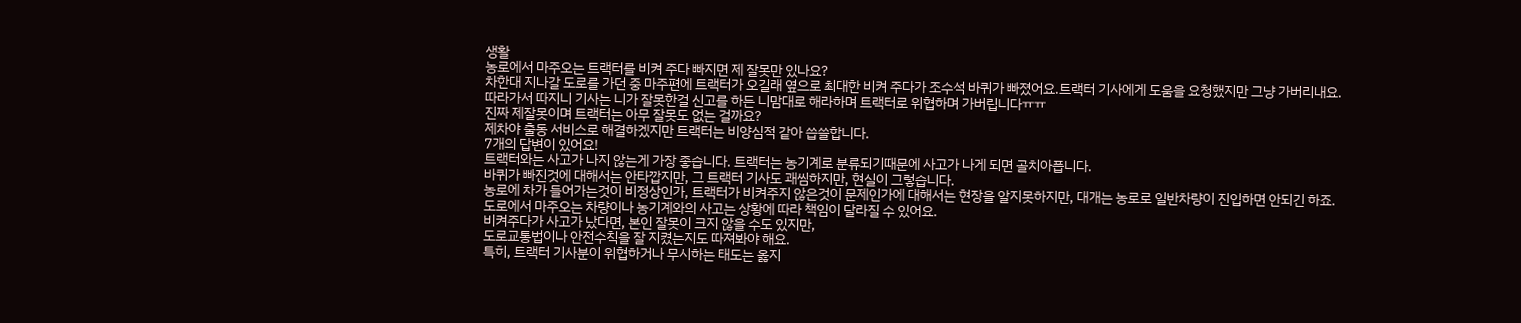생활
농로에서 마주오는 트랙터를 비켜 주다 빠지면 제 잘못만 있나요?
차한대 지나갈 도로를 가던 중 마주편에 트랙터가 오길래 옆으로 최대한 비켜 주다가 조수석 바퀴가 빠졌어요.트랙터 기사에게 도움을 요청했지만 그냥 가버리내요.
따라가서 따지니 기사는 니가 잘못한걸 신고를 하든 니맘대로 해라하며 트랙터로 위협하며 가버립니다ㅠㅠ
진짜 제잘못이며 트랙터는 아무 잘못도 없는 걸까요?
제차야 출동 서비스로 해결하겠지만 트랙터는 비양심적 같아 씁쓸합니다.
7개의 답변이 있어요!
트랙터와는 사고가 나지 않는게 가장 좋습니다. 트랙터는 농기계로 분류되기때문에 사고가 나게 되면 골치아픕니다.
바퀴가 빠진것에 대해서는 안타깝지만, 그 트랙터 기사도 괘씸하지만, 현실이 그렇습니다.
농로에 차가 들어가는것이 비정상인가, 트랙터가 비켜주지 않은것이 문제인가에 대해서는 현장을 알지못하지만, 대개는 농로로 일반차량이 진입하면 안되긴 하죠.
도로에서 마주오는 차량이나 농기계와의 사고는 상황에 따라 책임이 달라질 수 있어요.
비켜주다가 사고가 났다면, 본인 잘못이 크지 않을 수도 있지만,
도로교통법이나 안전수칙을 잘 지켰는지도 따져봐야 해요.
특히, 트랙터 기사분이 위협하거나 무시하는 태도는 옳지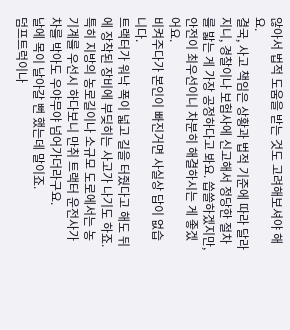않아서 법적 도움을 받는 것도 고려해보셔야 해요.
결국, 사고 책임은 상황과 법적 기준에 따라 달라지니, 경찰이나 보험사에 신고해서 정당한 절차를 밟는 게 가장 공정하다고 봐요. 씁쓸하겠지만, 안전이 최우선이니 차분히 해결하시는 게 좋겠어요.
비켜주다가 본인이 빠진거면 사실상 답이 없습니다.
트랙터가 워낙 폭이 넓고 길을 터줬다고 해도 뒤에 장착된 장비에 부딪히는 사고가 나기도 하죠.
특히 지방의 농로길이나 소규모 도로에서는 농기계를 우선시 하다보니 만취 트랙터 운전사가 차를 박아도 우야무야 넘어가더라구요.
날에 목이 날아갈 뻔 했는데 말이죠.
덤프트럭이나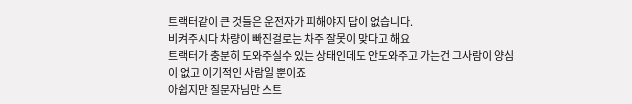트랙터같이 큰 것들은 운전자가 피해야지 답이 없습니다.
비켜주시다 차량이 빠진걸로는 차주 잘못이 맞다고 해요
트랙터가 충분히 도와주실수 있는 상태인데도 안도와주고 가는건 그사람이 양심이 없고 이기적인 사람일 뿐이죠
아쉽지만 질문자님만 스트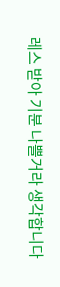레스 받아 기분 나쁠거라 생각합니다